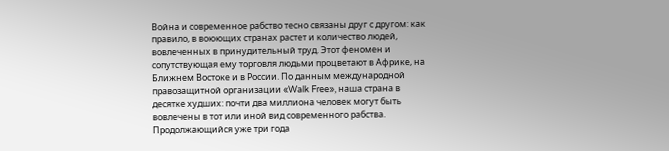Война и современное рабство тесно связаны друг с другом: как правило, в воюющих странах растет и количество людей, вовлеченных в принудительный труд. Этот феномен и сопутствующая ему торговля людьми процветают в Африке, на Ближнем Востоке и в России. По данным международной правозащитной организации «Walk Free», наша страна в десятке худших: почти два миллиона человек могут быть вовлечены в тот или иной вид современного рабства. Продолжающийся уже три года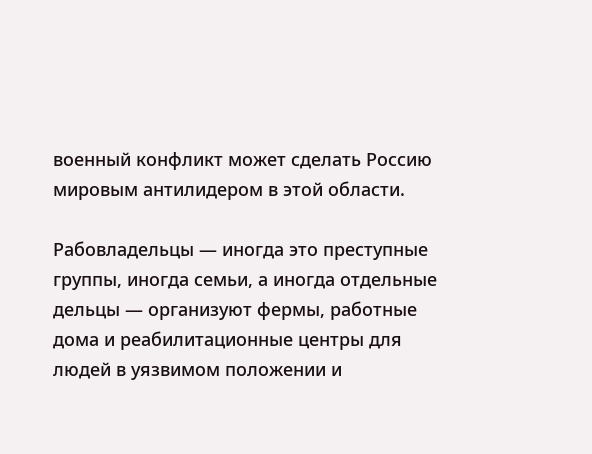военный конфликт может сделать Россию мировым антилидером в этой области.

Рабовладельцы — иногда это преступные группы, иногда семьи, а иногда отдельные дельцы — организуют фермы, работные дома и реабилитационные центры для людей в уязвимом положении и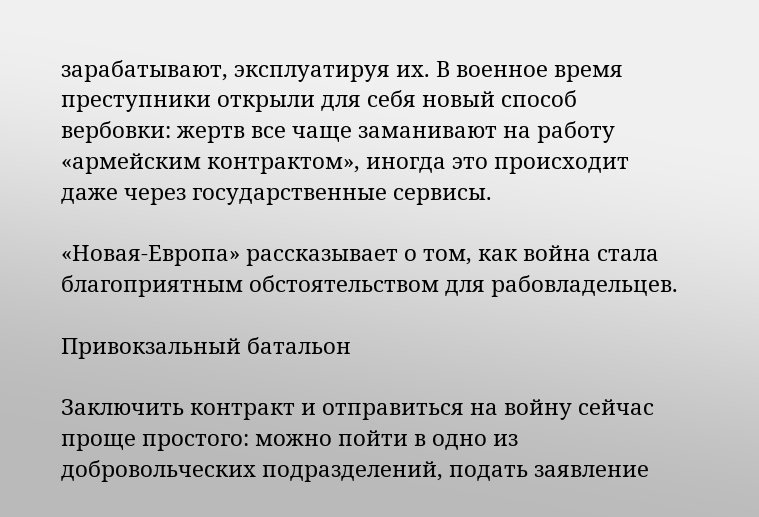зарабатывают, эксплуатируя их. В военное время преступники открыли для себя новый способ вербовки: жертв все чаще заманивают на работу «армейским контрактом», иногда это происходит даже через государственные сервисы.

«Новая-Европа» рассказывает о том, как война стала благоприятным обстоятельством для рабовладельцев.

Привокзальный батальон

Заключить контракт и отправиться на войну сейчас проще простого: можно пойти в одно из добровольческих подразделений, подать заявление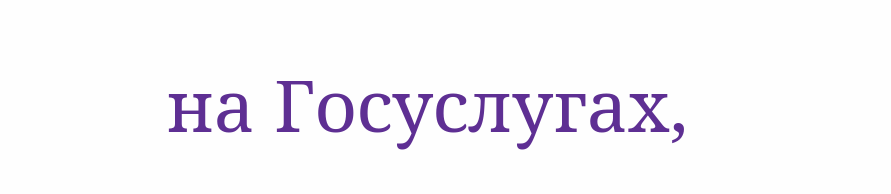на Госуслугах,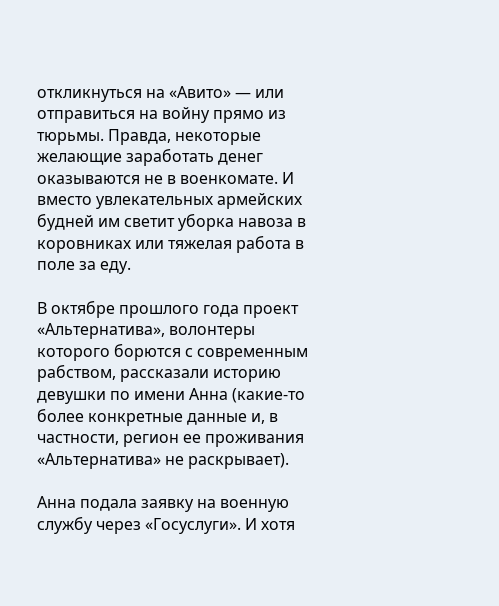откликнуться на «Авито» — или отправиться на войну прямо из тюрьмы. Правда, некоторые желающие заработать денег оказываются не в военкомате. И вместо увлекательных армейских будней им светит уборка навоза в коровниках или тяжелая работа в поле за еду.

В октябре прошлого года проект «Альтернатива», волонтеры которого борются с современным рабством, рассказали историю девушки по имени Анна (какие-то более конкретные данные и, в частности, регион ее проживания «Альтернатива» не раскрывает).

Анна подала заявку на военную службу через «Госуслуги». И хотя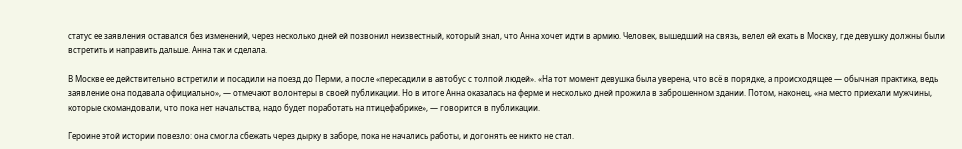статус ее заявления оставался без изменений, через несколько дней ей позвонил неизвестный, который знал, что Анна хочет идти в армию. Человек, вышедший на связь, велел ей ехать в Москву, где девушку должны были встретить и направить дальше. Анна так и сделала.

В Москве ее действительно встретили и посадили на поезд до Перми, а после «пересадили в автобус с толпой людей». «На тот момент девушка была уверена, что всё в порядке, а происходящее — обычная практика, ведь заявление она подавала официально», — отмечают волонтеры в своей публикации. Но в итоге Анна оказалась на ферме и несколько дней прожила в заброшенном здании. Потом, наконец, «на место приехали мужчины, которые скомандовали, что пока нет начальства, надо будет поработать на птицефабрике», — говорится в публикации.

Героине этой истории повезло: она смогла сбежать через дырку в заборе, пока не начались работы, и догонять ее никто не стал.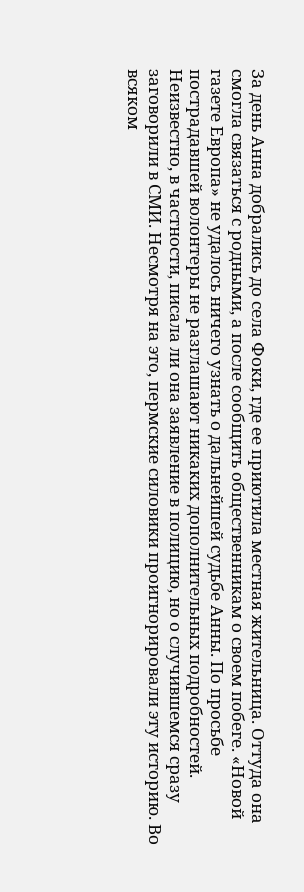За день Анна добрались до села Фоки, где ее приютила местная жительница. Оттуда она смогла связаться с родными, а после сообщить общественникам о своем побеге. «Новой газете Европа» не удалось ничего узнать о дальнейшей судьбе Анны. По просьбе пострадавшей волонтеры не разглашают никаких дополнительных подробностей. Неизвестно, в частности, писала ли она заявление в полицию, но о случившемся сразу заговорили в СМИ. Несмотря на это, пермские силовики проигнорировали эту историю. Во всяком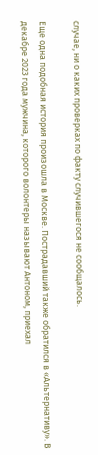случае, ни о каких проверках по факту случившегося не сообщалось.

Еще одна подобная история произошла в Москве. Пострадавший также обратился в «Альтернативу». В декабре 2023 года мужчина, которого волонтеры называют Антоном, приехал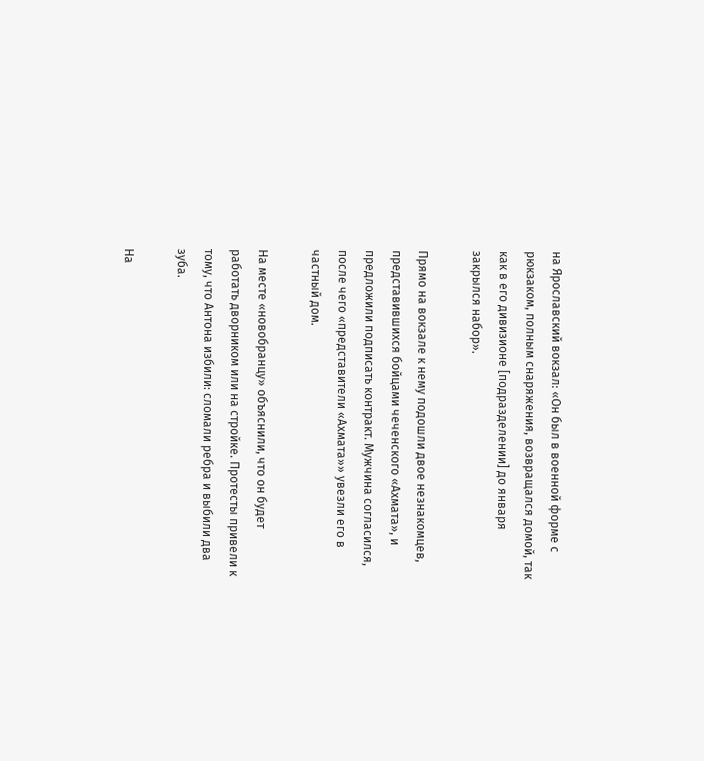на Ярославский вокзал: «Он был в военной форме с рюкзаком, полным снаряжения, возвращался домой, так как в его дивизионе [подразделении] до января закрылся набор».

Прямо на вокзале к нему подошли двое незнакомцев, представившихся бойцами чеченского «Ахмата», и предложили подписать контракт. Мужчина согласился, после чего «представители «Ахмата»» увезли его в частный дом.

На месте «новобранцу» объяснили, что он будет работать дворником или на стройке. Протесты привели к тому, что Антона избили: сломали ребра и выбили два зуба.

На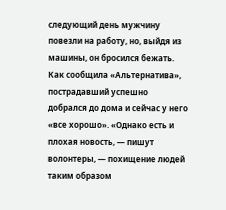следующий день мужчину повезли на работу, но, выйдя из машины, он бросился бежать. Как сообщила «Альтернатива», пострадавший успешно добрался до дома и сейчас у него «все хорошо». «Однако есть и плохая новость, — пишут волонтеры, — похищение людей таким образом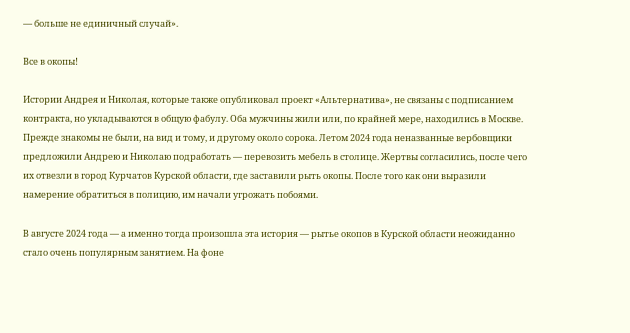— больше не единичный случай».

Все в окопы!

Истории Андрея и Николая, которые также опубликовал проект «Альтернатива», не связаны с подписанием контракта, но укладываются в общую фабулу. Оба мужчины жили или, по крайней мере, находились в Москве. Прежде знакомы не были, на вид и тому, и другому около сорока. Летом 2024 года неназванные вербовщики предложили Андрею и Николаю подработать — перевозить мебель в столице. Жертвы согласились, после чего их отвезли в город Курчатов Курской области, где заставили рыть окопы. После того как они выразили намерение обратиться в полицию, им начали угрожать побоями.

В августе 2024 года — а именно тогда произошла эта история — рытье окопов в Курской области неожиданно стало очень популярным занятием. На фоне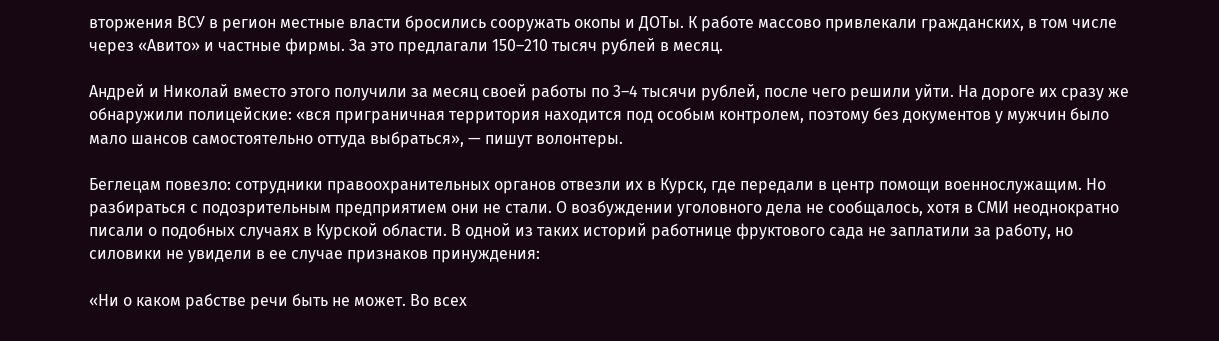вторжения ВСУ в регион местные власти бросились сооружать окопы и ДОТы. К работе массово привлекали гражданских, в том числе через «Авито» и частные фирмы. За это предлагали 150–210 тысяч рублей в месяц.

Андрей и Николай вместо этого получили за месяц своей работы по 3–4 тысячи рублей, после чего решили уйти. На дороге их сразу же обнаружили полицейские: «вся приграничная территория находится под особым контролем, поэтому без документов у мужчин было мало шансов самостоятельно оттуда выбраться», — пишут волонтеры.

Беглецам повезло: сотрудники правоохранительных органов отвезли их в Курск, где передали в центр помощи военнослужащим. Но разбираться с подозрительным предприятием они не стали. О возбуждении уголовного дела не сообщалось, хотя в СМИ неоднократно писали о подобных случаях в Курской области. В одной из таких историй работнице фруктового сада не заплатили за работу, но силовики не увидели в ее случае признаков принуждения:

«Ни о каком рабстве речи быть не может. Во всех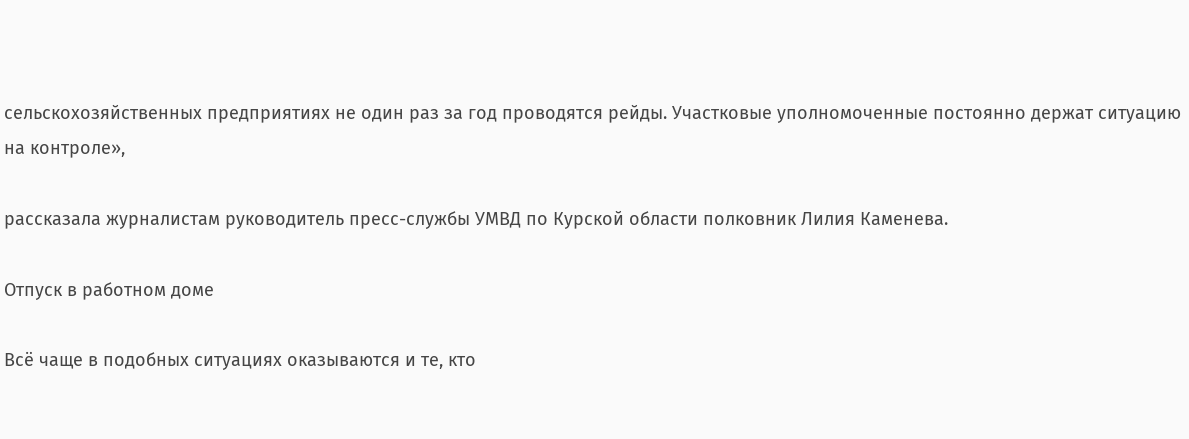сельскохозяйственных предприятиях не один раз за год проводятся рейды. Участковые уполномоченные постоянно держат ситуацию на контроле»,

рассказала журналистам руководитель пресс-службы УМВД по Курской области полковник Лилия Каменева.

Отпуск в работном доме

Всё чаще в подобных ситуациях оказываются и те, кто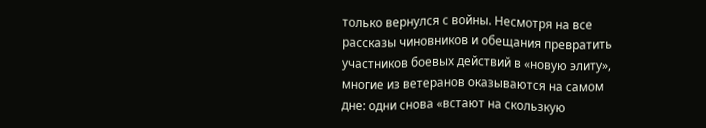только вернулся с войны. Несмотря на все рассказы чиновников и обещания превратить участников боевых действий в «новую элиту», многие из ветеранов оказываются на самом дне: одни снова «встают на скользкую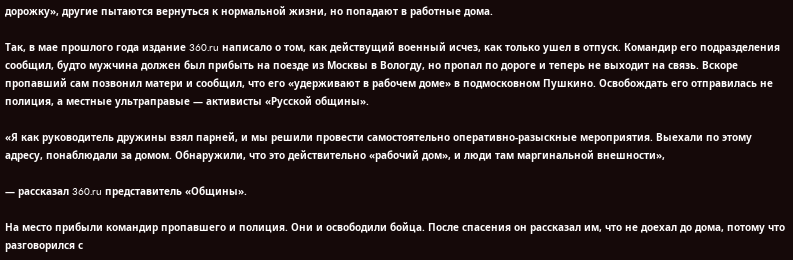дорожку», другие пытаются вернуться к нормальной жизни, но попадают в работные дома.

Так, в мае прошлого года издание 360.ru написало о том, как действущий военный исчез, как только ушел в отпуск. Командир его подразделения сообщил, будто мужчина должен был прибыть на поезде из Москвы в Вологду, но пропал по дороге и теперь не выходит на связь. Вскоре пропавший сам позвонил матери и сообщил, что его «удерживают в рабочем доме» в подмосковном Пушкино. Освобождать его отправилась не полиция, а местные ультраправые — активисты «Русской общины».

«Я как руководитель дружины взял парней, и мы решили провести самостоятельно оперативно-разыскные мероприятия. Выехали по этому адресу, понаблюдали за домом. Обнаружили, что это действительно «рабочий дом», и люди там маргинальной внешности»,

— рассказал 360.ru представитель «Общины».

На место прибыли командир пропавшего и полиция. Они и освободили бойца. После спасения он рассказал им, что не доехал до дома, потому что разговорился с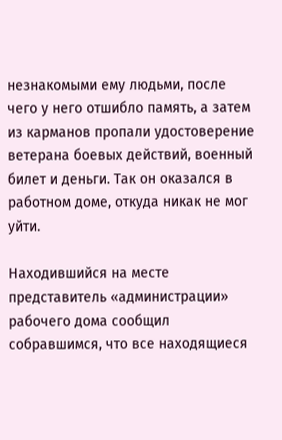незнакомыми ему людьми, после чего у него отшибло память, а затем из карманов пропали удостоверение ветерана боевых действий, военный билет и деньги. Так он оказался в работном доме, откуда никак не мог уйти.

Находившийся на месте представитель «администрации» рабочего дома сообщил собравшимся, что все находящиеся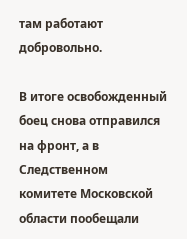там работают добровольно.

В итоге освобожденный боец снова отправился на фронт, а в Следственном комитете Московской области пообещали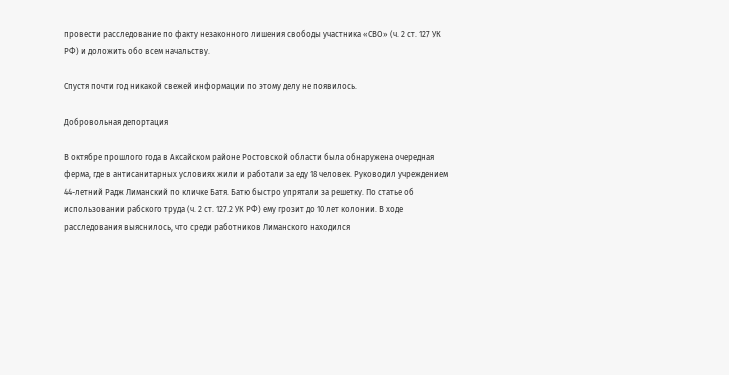провести расследование по факту незаконного лишения свободы участника «СВО» (ч. 2 ст. 127 УК РФ) и доложить обо всем начальству.

Спустя почти год никакой свежей информации по этому делу не появилось.

Добровольная депортация

В октябре прошлого года в Аксайском районе Ростовской области была обнаружена очередная ферма, где в антисанитарных условиях жили и работали за еду 18 человек. Руководил учреждением 44-летний Радж Лиманский по кличке Батя. Батю быстро упрятали за решетку. По статье об использовании рабского труда (ч. 2 ст. 127.2 УК РФ) ему грозит до 10 лет колонии. В ходе расследования выяснилось, что среди работников Лиманского находился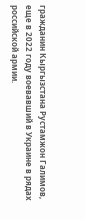гражданин Кыргызстана Рустамжон Галимов, еще в 2022 году воевавший в Украине в рядах российской армии.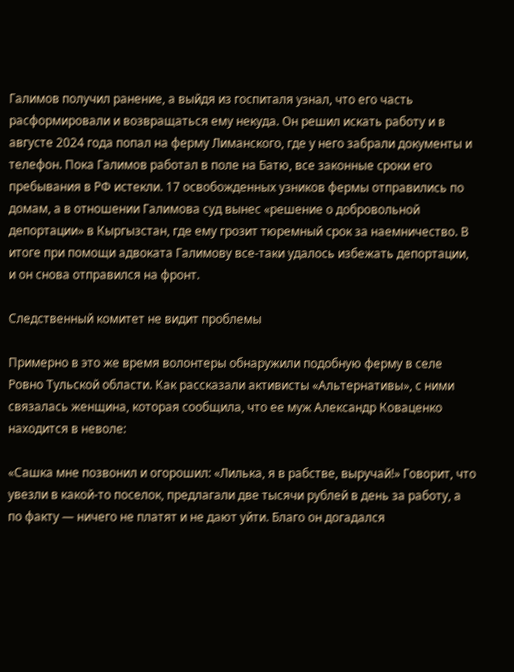Галимов получил ранение, а выйдя из госпиталя узнал, что его часть расформировали и возвращаться ему некуда. Он решил искать работу и в августе 2024 года попал на ферму Лиманского, где у него забрали документы и телефон. Пока Галимов работал в поле на Батю, все законные сроки его пребывания в РФ истекли. 17 освобожденных узников фермы отправились по домам, а в отношении Галимова суд вынес «решение о добровольной депортации» в Кыргызстан, где ему грозит тюремный срок за наемничество. В итоге при помощи адвоката Галимову все-таки удалось избежать депортации, и он снова отправился на фронт.

Следственный комитет не видит проблемы

Примерно в это же время волонтеры обнаружили подобную ферму в селе Ровно Тульской области. Как рассказали активисты «Альтернативы», с ними связалась женщина, которая сообщила, что ее муж Александр Коваценко находится в неволе:

«Сашка мне позвонил и огорошил: «Лилька, я в рабстве, выручай!» Говорит, что увезли в какой-то поселок, предлагали две тысячи рублей в день за работу, а по факту — ничего не платят и не дают уйти. Благо он догадался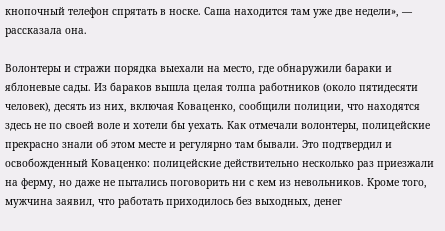кнопочный телефон спрятать в носке. Саша находится там уже две недели», — рассказала она.

Волонтеры и стражи порядка выехали на место, где обнаружили бараки и яблоневые сады. Из бараков вышла целая толпа работников (около пятидесяти человек), десять из них, включая Коваценко, сообщили полиции, что находятся здесь не по своей воле и хотели бы уехать. Как отмечали волонтеры, полицейские прекрасно знали об этом месте и регулярно там бывали. Это подтвердил и освобожденный Коваценко: полицейские действительно несколько раз приезжали на ферму, но даже не пытались поговорить ни с кем из невольников. Кроме того, мужчина заявил, что работать приходилось без выходных, денег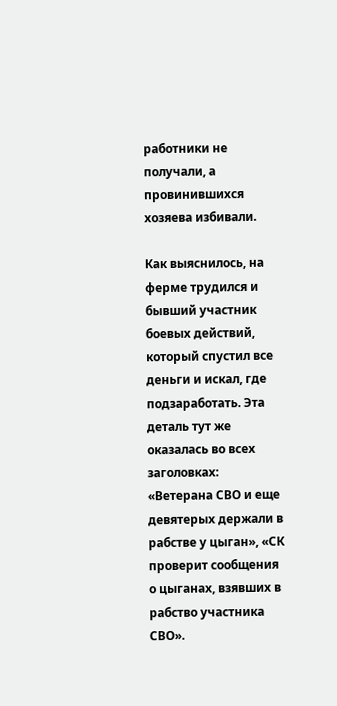работники не получали, а провинившихся хозяева избивали.

Как выяснилось, на ферме трудился и бывший участник боевых действий, который спустил все деньги и искал, где подзаработать. Эта деталь тут же оказалась во всех заголовках: «Ветерана СВО и еще девятерых держали в рабстве у цыган», «СК проверит сообщения о цыганах, взявших в рабство участника СВО».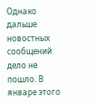Однако дальше новостных сообщений дело не пошло. В январе этого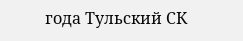года Тульский СК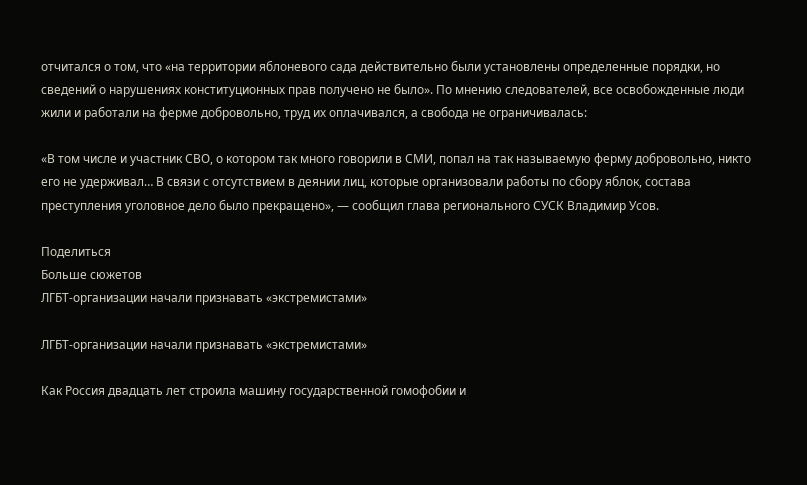отчитался о том, что «на территории яблоневого сада действительно были установлены определенные порядки, но сведений о нарушениях конституционных прав получено не было». По мнению следователей, все освобожденные люди жили и работали на ферме добровольно, труд их оплачивался, а свобода не ограничивалась:

«В том числе и участник СВО, о котором так много говорили в СМИ, попал на так называемую ферму добровольно, никто его не удерживал… В связи с отсутствием в деянии лиц, которые организовали работы по сбору яблок, состава преступления уголовное дело было прекращено», — сообщил глава регионального СУСК Владимир Усов.

Поделиться
Больше сюжетов
ЛГБТ-организации начали признавать «экстремистами»

ЛГБТ-организации начали признавать «экстремистами»

Как Россия двадцать лет строила машину государственной гомофобии и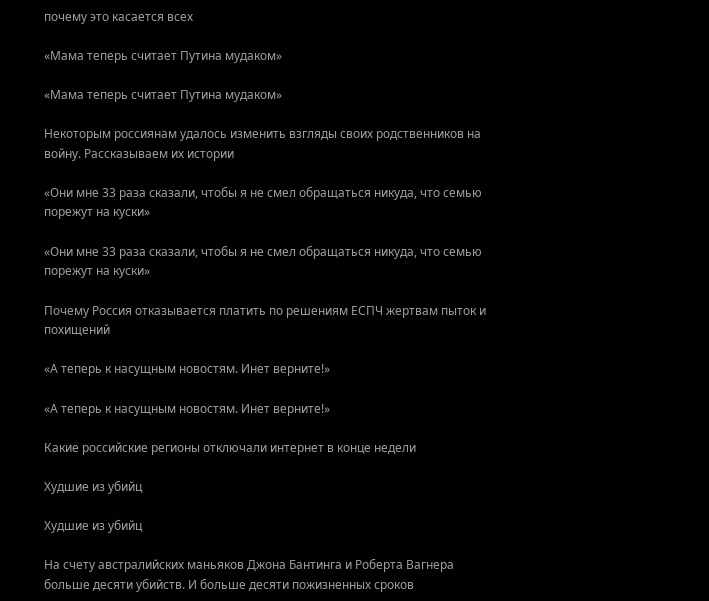почему это касается всех

«Мама теперь считает Путина мудаком»

«Мама теперь считает Путина мудаком»

Некоторым россиянам удалось изменить взгляды своих родственников на войну. Рассказываем их истории

«Они мне 33 раза сказали, чтобы я не смел обращаться никуда, что семью порежут на куски»

«Они мне 33 раза сказали, чтобы я не смел обращаться никуда, что семью порежут на куски»

Почему Россия отказывается платить по решениям ЕСПЧ жертвам пыток и похищений

«А теперь к насущным новостям. Инет верните!»

«А теперь к насущным новостям. Инет верните!»

Какие российские регионы отключали интернет в конце недели

Худшие из убийц

Худшие из убийц

На счету австралийских маньяков Джона Бантинга и Роберта Вагнера больше десяти убийств. И больше десяти пожизненных сроков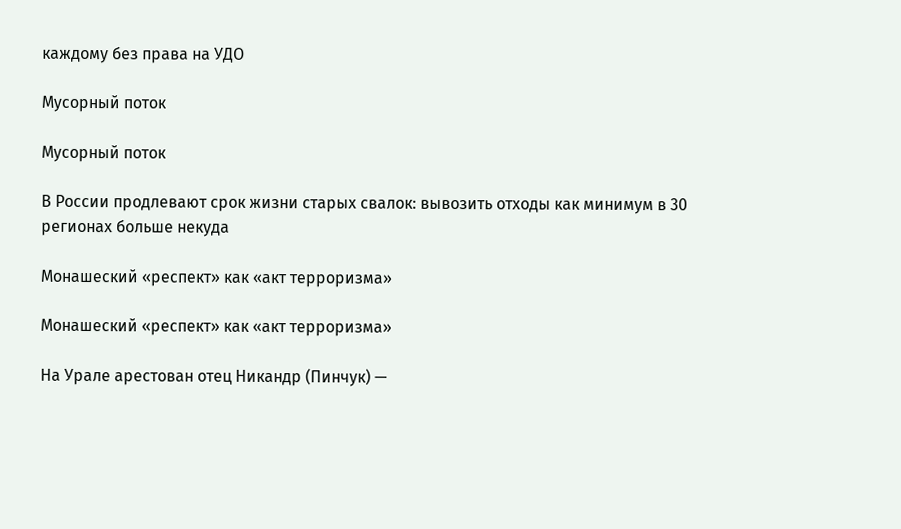каждому без права на УДО

Мусорный поток

Мусорный поток

В России продлевают срок жизни старых свалок: вывозить отходы как минимум в 30 регионах больше некуда

Монашеский «респект» как «акт терроризма»

Монашеский «респект» как «акт терроризма»

На Урале арестован отец Никандр (Пинчук) —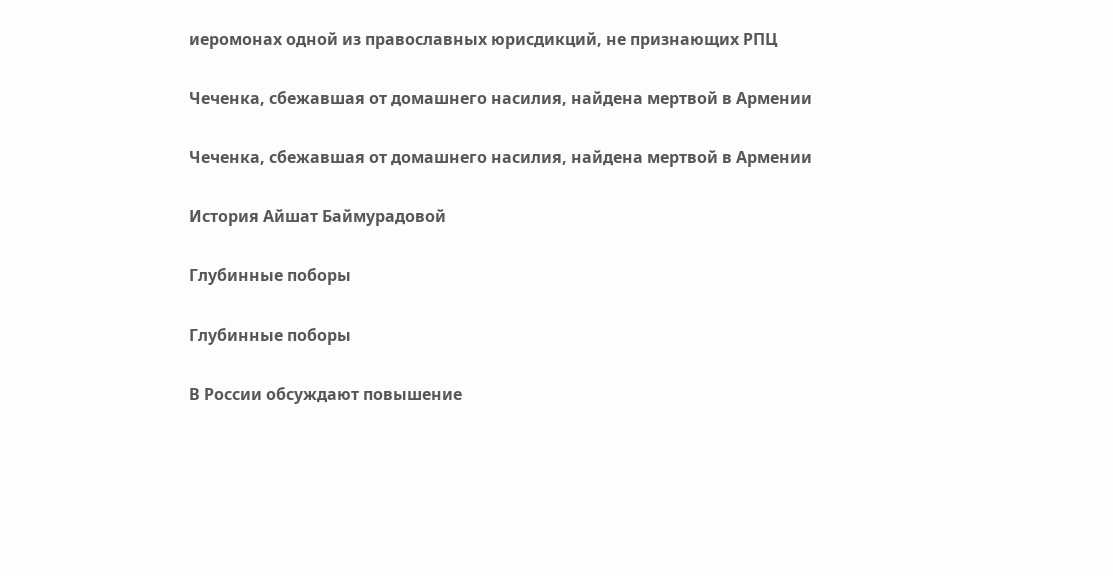иеромонах одной из православных юрисдикций, не признающих РПЦ

Чеченка, сбежавшая от домашнего насилия, найдена мертвой в Армении

Чеченка, сбежавшая от домашнего насилия, найдена мертвой в Армении

История Айшат Баймурадовой

Глубинные поборы

Глубинные поборы

В России обсуждают повышение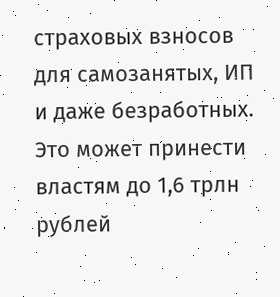страховых взносов для самозанятых, ИП и даже безработных. Это может принести властям до 1,6 трлн рублей